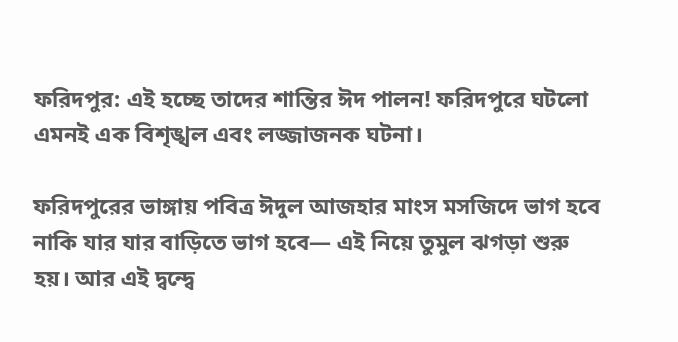ফরিদপুর: এই হচ্ছে তাদের শান্তির ঈদ পালন! ফরিদপুরে ঘটলো এমনই এক বিশৃঙ্খল এবং লজ্জাজনক ঘটনা।

ফরিদপুরের ভাঙ্গায় পবিত্র ঈদুল আজহার মাংস মসজিদে ভাগ হবে নাকি যার যার বাড়িতে ভাগ হবে— এই নিয়ে তুমুল ঝগড়া শুরু হয়। আর এই দ্বন্দ্বে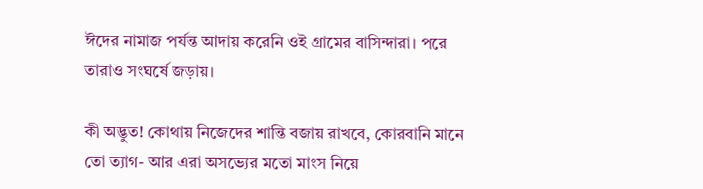ঈদের নামাজ পর্যন্ত আদায় করেনি ওই গ্রামের বাসিন্দারা। পরে তারাও সংঘর্ষে জড়ায়।

কী অদ্ভুত! কোথায় নিজেদের শান্তি বজায় রাখবে, কোরবানি মানে তো ত্যাগ- আর এরা অসভ্যের মতো মাংস নিয়ে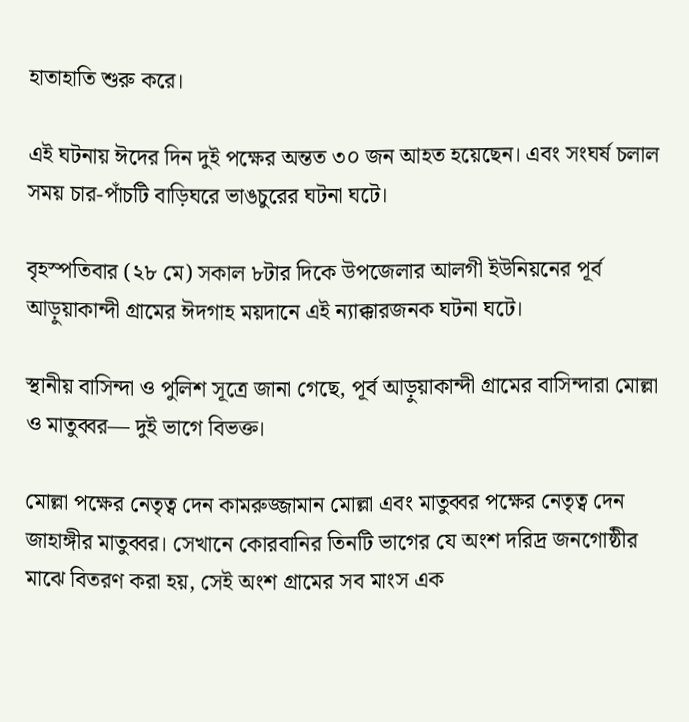হাতাহাতি শুরু করে।

এই ঘটনায় ঈদের দিন দুই পক্ষের অন্তত ৩০ জন আহত হয়েছেন। এবং সংঘর্ষ চলাল সময় চার-পাঁচটি বাড়িঘরে ভাঙচুরের ঘটনা ঘটে।

বৃহস্পতিবার (২৮ মে) সকাল ৮টার দিকে উপজেলার আলগী ইউনিয়নের পূর্ব আড়ুয়াকান্দী গ্রামের ঈদগাহ ময়দানে এই ন্যাক্কারজনক ঘটনা ঘটে।

স্থানীয় বাসিন্দা ও পুলিশ সূত্রে জানা গেছে, পূর্ব আড়ুয়াকান্দী গ্রামের বাসিন্দারা মোল্লা ও মাতুব্বর— দুই ভাগে বিভক্ত।

মোল্লা পক্ষের নেতৃত্ব দেন কামরুজ্জামান মোল্লা এবং মাতুব্বর পক্ষের নেতৃত্ব দেন জাহাঙ্গীর মাতুব্বর। সেখানে কোরবানির তিনটি ভাগের যে অংশ দরিদ্র জনগোষ্ঠীর মাঝে বিতরণ করা হয়, সেই অংশ গ্রামের সব মাংস এক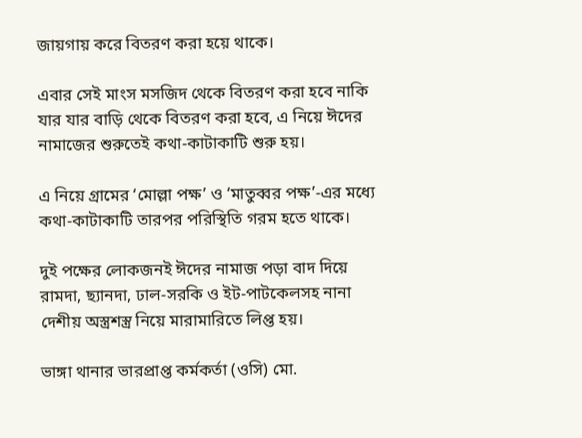জায়গায় করে বিতরণ করা হয়ে থাকে।

এবার সেই মাংস মসজিদ থেকে বিতরণ করা হবে নাকি যার যার বাড়ি থেকে বিতরণ করা হবে, এ নিয়ে ঈদের নামাজের শুরুতেই কথা-কাটাকাটি শুরু হয়।

এ নিয়ে গ্রামের ‘মোল্লা পক্ষ’ ও ‘মাতুব্বর পক্ষ’-এর মধ্যে কথা-কাটাকাটি তারপর পরিস্থিতি গরম হতে থাকে।

দুই পক্ষের লোকজনই ঈদের নামাজ পড়া বাদ দিয়ে রামদা, ছ্যানদা, ঢাল-সরকি ও ইট-পাটকেলসহ নানা দেশীয় অস্ত্রশস্ত্র নিয়ে মারামারিতে লিপ্ত হয়।

ভাঙ্গা থানার ভারপ্রাপ্ত কর্মকর্তা (ওসি) মো.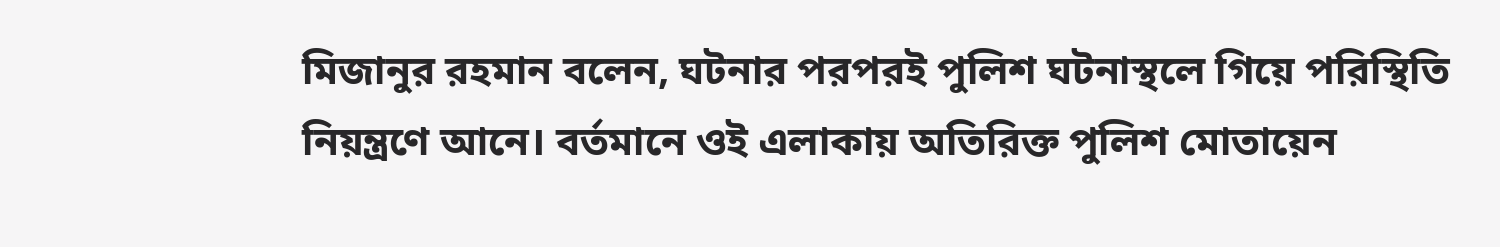মিজানুর রহমান বলেন, ঘটনার পরপরই পুলিশ ঘটনাস্থলে গিয়ে পরিস্থিতি নিয়ন্ত্রণে আনে। বর্তমানে ওই এলাকায় অতিরিক্ত পুলিশ মোতায়েন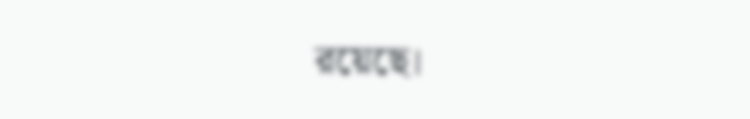রয়েছে।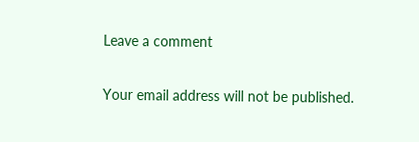Leave a comment

Your email address will not be published.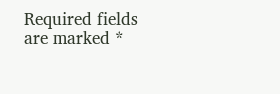Required fields are marked *